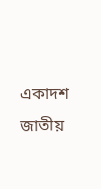একাদশ জাতীয়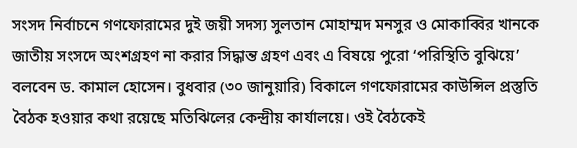সংসদ নির্বাচনে গণফোরামের দুই জয়ী সদস্য সুলতান মোহাম্মদ মনসুর ও মোকাব্বির খানকে জাতীয় সংসদে অংশগ্রহণ না করার সিদ্ধান্ত গ্রহণ এবং এ বিষয়ে পুরো ‘পরিস্থিতি বুঝিয়ে’ বলবেন ড. কামাল হোসেন। বুধবার (৩০ জানুয়ারি) বিকালে গণফোরামের কাউন্সিল প্রস্তুতি বৈঠক হওয়ার কথা রয়েছে মতিঝিলের কেন্দ্রীয় কার্যালয়ে। ওই বৈঠকেই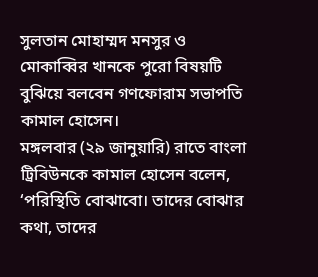সুলতান মোহাম্মদ মনসুর ও মোকাব্বির খানকে পুরো বিষয়টি বুঝিয়ে বলবেন গণফোরাম সভাপতি কামাল হোসেন।
মঙ্গলবার (২৯ জানুয়ারি) রাতে বাংলা ট্রিবিউনকে কামাল হোসেন বলেন, ‘পরিস্থিতি বোঝাবো। তাদের বোঝার কথা, তাদের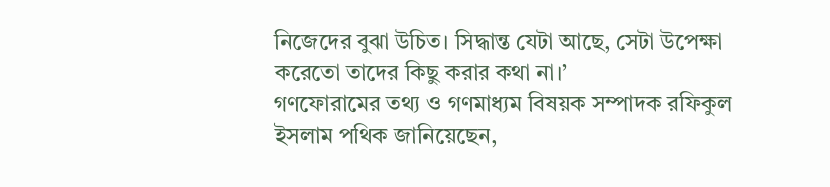নিজেদের বুঝা উচিত। সিদ্ধান্ত যেটা আছে, সেটা উপেক্ষা করেতো তাদের কিছু করার কথা না।’
গণফোরামের তথ্য ও গণমাধ্যম বিষয়ক সম্পাদক রফিকুল ইসলাম পথিক জানিয়েছেন,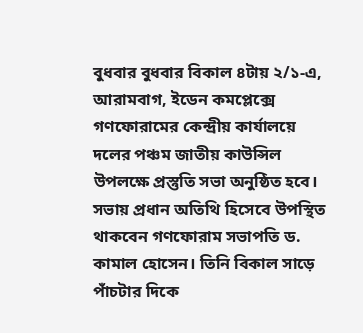বুধবার বুধবার বিকাল ৪টায় ২/১-এ, আরামবাগ, ইডেন কমপ্লেক্সে গণফোরামের কেন্দ্রীয় কার্যালয়ে দলের পঞ্চম জাতীয় কাউন্সিল উপলক্ষে প্রস্তুতি সভা অনুষ্ঠিত হবে। সভায় প্রধান অতিথি হিসেবে উপস্থিত থাকবেন গণফোরাম সভাপতি ড. কামাল হোসেন। তিনি বিকাল সাড়ে পাঁচটার দিকে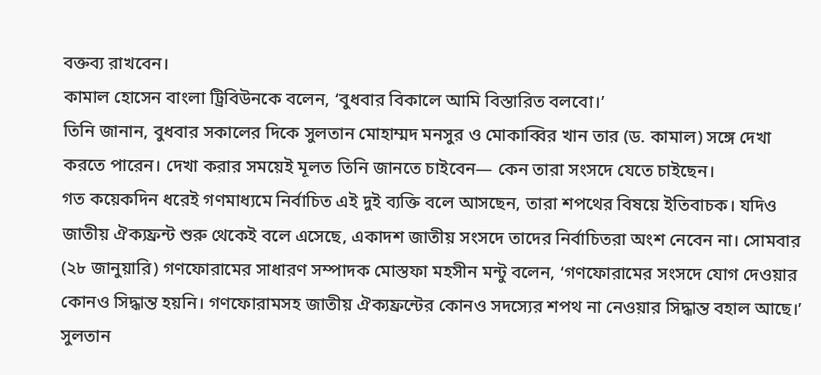বক্তব্য রাখবেন।
কামাল হোসেন বাংলা ট্রিবিউনকে বলেন, ‘বুধবার বিকালে আমি বিস্তারিত বলবো।’
তিনি জানান, বুধবার সকালের দিকে সুলতান মোহাম্মদ মনসুর ও মোকাব্বির খান তার (ড. কামাল) সঙ্গে দেখা করতে পারেন। দেখা করার সময়েই মূলত তিনি জানতে চাইবেন— কেন তারা সংসদে যেতে চাইছেন।
গত কয়েকদিন ধরেই গণমাধ্যমে নির্বাচিত এই দুই ব্যক্তি বলে আসছেন, তারা শপথের বিষয়ে ইতিবাচক। যদিও জাতীয় ঐক্যফ্রন্ট শুরু থেকেই বলে এসেছে, একাদশ জাতীয় সংসদে তাদের নির্বাচিতরা অংশ নেবেন না। সোমবার (২৮ জানুয়ারি) গণফোরামের সাধারণ সম্পাদক মোস্তফা মহসীন মন্টু বলেন, ‘গণফোরামের সংসদে যোগ দেওয়ার কোনও সিদ্ধান্ত হয়নি। গণফোরামসহ জাতীয় ঐক্যফ্রন্টের কোনও সদস্যের শপথ না নেওয়ার সিদ্ধান্ত বহাল আছে।’
সুলতান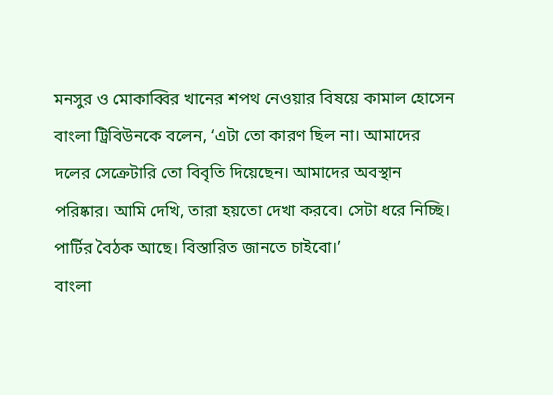মনসুর ও মোকাব্বির খানের শপথ নেওয়ার বিষয়ে কামাল হোসেন বাংলা ট্রিবিউনকে বলেন, ‘এটা তো কারণ ছিল না। আমাদের দলের সেক্রেটারি তো বিবৃতি দিয়েছেন। আমাদের অবস্থান পরিষ্কার। আমি দেখি, তারা হয়তো দেখা করবে। সেটা ধরে নিচ্ছি। পার্টির বৈঠক আছে। বিস্তারিত জানতে চাইবো।’
বাংলা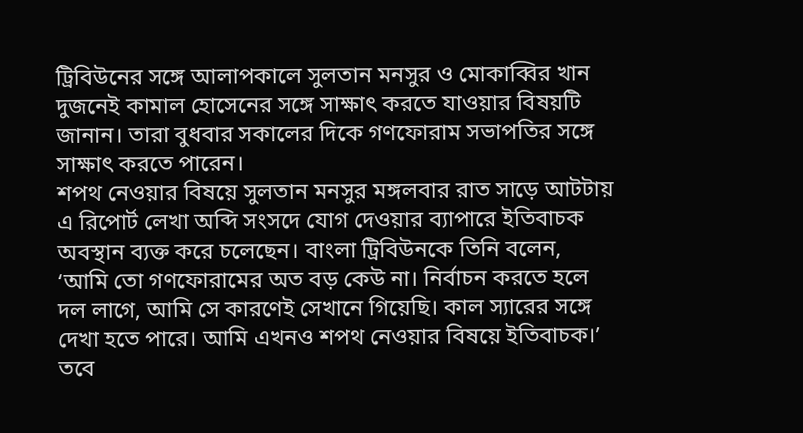ট্রিবিউনের সঙ্গে আলাপকালে সুলতান মনসুর ও মোকাব্বির খান দুজনেই কামাল হোসেনের সঙ্গে সাক্ষাৎ করতে যাওয়ার বিষয়টি জানান। তারা বুধবার সকালের দিকে গণফোরাম সভাপতির সঙ্গে সাক্ষাৎ করতে পারেন।
শপথ নেওয়ার বিষয়ে সুলতান মনসুর মঙ্গলবার রাত সাড়ে আটটায় এ রিপোর্ট লেখা অব্দি সংসদে যোগ দেওয়ার ব্যাপারে ইতিবাচক অবস্থান ব্যক্ত করে চলেছেন। বাংলা ট্রিবিউনকে তিনি বলেন, ‘আমি তো গণফোরামের অত বড় কেউ না। নির্বাচন করতে হলে দল লাগে, আমি সে কারণেই সেখানে গিয়েছি। কাল স্যারের সঙ্গে দেখা হতে পারে। আমি এখনও শপথ নেওয়ার বিষয়ে ইতিবাচক।’
তবে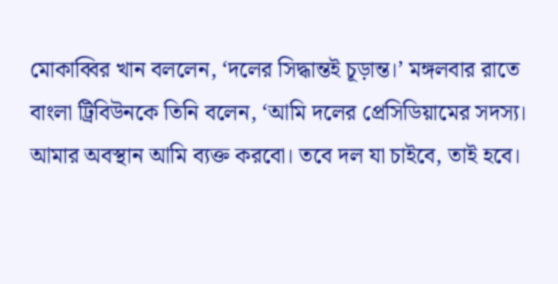মোকাব্বির খান বললেন, ‘দলের সিদ্ধান্তই চূড়ান্ত।’ মঙ্গলবার রাতে বাংলা ট্রিবিউনকে তিনি বলেন, ‘আমি দলের প্রেসিডিয়ামের সদস্য। আমার অবস্থান আমি ব্যক্ত করবো। তবে দল যা চাইবে, তাই হবে।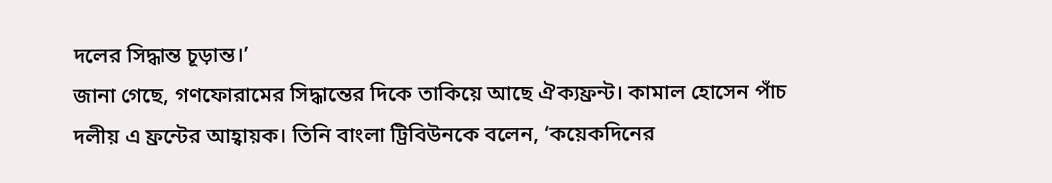দলের সিদ্ধান্ত চূড়ান্ত।’
জানা গেছে, গণফোরামের সিদ্ধান্তের দিকে তাকিয়ে আছে ঐক্যফ্রন্ট। কামাল হোসেন পাঁচ দলীয় এ ফ্রন্টের আহ্বায়ক। তিনি বাংলা ট্রিবিউনকে বলেন, ‘কয়েকদিনের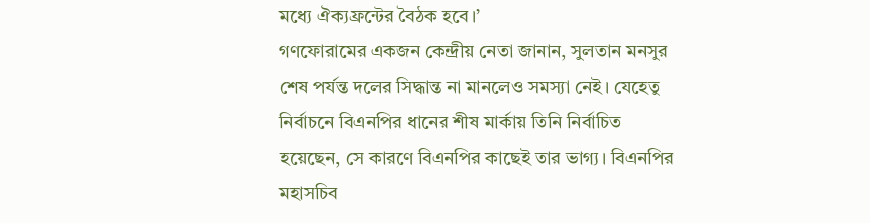মধ্যে ঐক্যফ্রন্টের বৈঠক হবে।’
গণফোরামের একজন কেন্দ্রীয় নেতা জানান, সুলতান মনসুর শেষ পর্যন্ত দলের সিদ্ধান্ত না মানলেও সমস্যা নেই। যেহেতু নির্বাচনে বিএনপির ধানের শীষ মার্কায় তিনি নির্বাচিত হয়েছেন, সে কারণে বিএনপির কাছেই তার ভাগ্য। বিএনপির মহাসচিব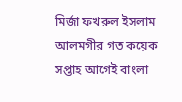মির্জা ফখরুল ইসলাম আলমগীর গত কয়েক সপ্তাহ আগেই বাংলা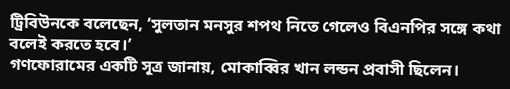ট্রিবিউনকে বলেছেন, ‘সুলতান মনসুর শপথ নিতে গেলেও বিএনপির সঙ্গে কথা বলেই করতে হবে।’
গণফোরামের একটি সূত্র জানায়, মোকাব্বির খান লন্ডন প্রবাসী ছিলেন।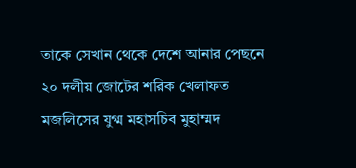তাকে সেখান থেকে দেশে আনার পেছনে ২০ দলীয় জোটের শরিক খেলাফত মজলিসের যুগ্ম মহাসচিব মুহাম্মদ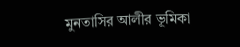মুনতাসির আলীর ভূমিকা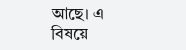আছে। এ বিষয়ে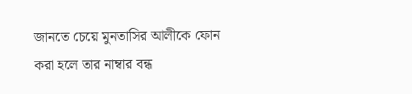জানতে চেয়ে মুনতাসির আলীকে ফোন করা হলে তার নাম্বার বন্ধ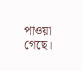পাওয়া গেছে।